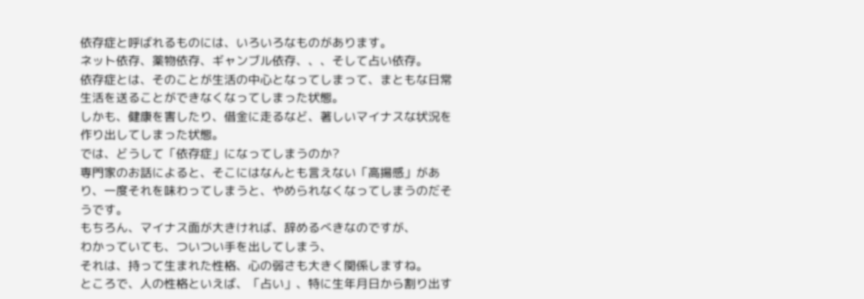依存症と呼ばれるものには、いろいろなものがあります。
ネット依存、薬物依存、ギャンブル依存、、、そして占い依存。
依存症とは、そのことが生活の中心となってしまって、まともな日常生活を送ることができなくなってしまった状態。
しかも、健康を害したり、借金に走るなど、著しいマイナスな状況を作り出してしまった状態。
では、どうして「依存症」になってしまうのか?
専門家のお話によると、そこにはなんとも言えない「高揚感」があり、一度それを味わってしまうと、やめられなくなってしまうのだそうです。
もちろん、マイナス面が大きければ、辞めるべきなのですが、
わかっていても、ついつい手を出してしまう、
それは、持って生まれた性格、心の弱さも大きく関係しますね。
ところで、人の性格といえば、「占い」、特に生年月日から割り出す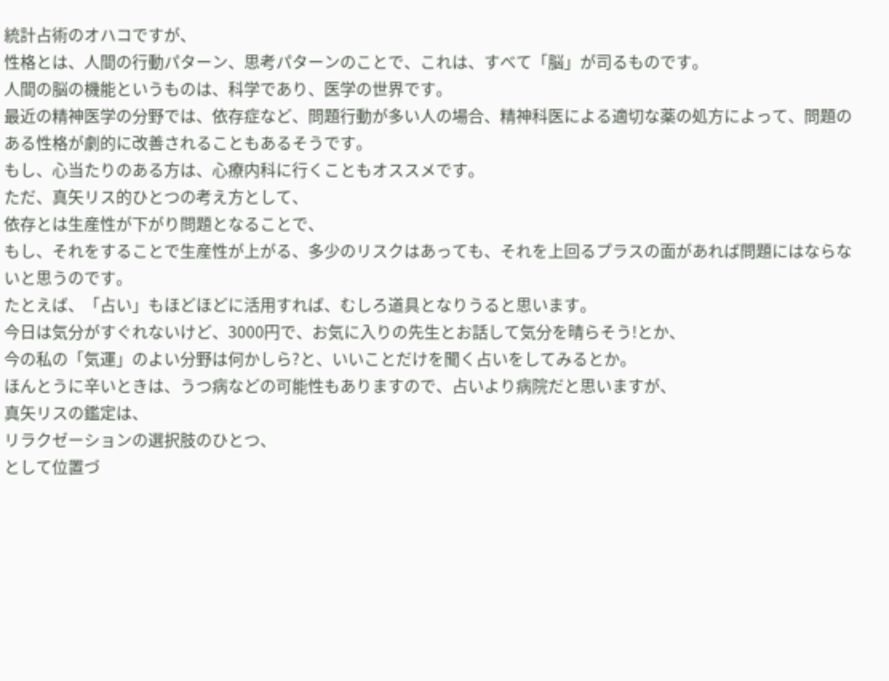統計占術のオハコですが、
性格とは、人間の行動パターン、思考パターンのことで、これは、すべて「脳」が司るものです。
人間の脳の機能というものは、科学であり、医学の世界です。
最近の精神医学の分野では、依存症など、問題行動が多い人の場合、精神科医による適切な薬の処方によって、問題のある性格が劇的に改善されることもあるそうです。
もし、心当たりのある方は、心療内科に行くこともオススメです。
ただ、真矢リス的ひとつの考え方として、
依存とは生産性が下がり問題となることで、
もし、それをすることで生産性が上がる、多少のリスクはあっても、それを上回るプラスの面があれば問題にはならないと思うのです。
たとえば、「占い」もほどほどに活用すれば、むしろ道具となりうると思います。
今日は気分がすぐれないけど、3000円で、お気に入りの先生とお話して気分を晴らそう!とか、
今の私の「気運」のよい分野は何かしら?と、いいことだけを聞く占いをしてみるとか。
ほんとうに辛いときは、うつ病などの可能性もありますので、占いより病院だと思いますが、
真矢リスの鑑定は、
リラクゼーションの選択肢のひとつ、
として位置づ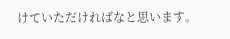けていただければなと思います。